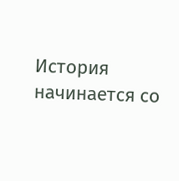История начинается со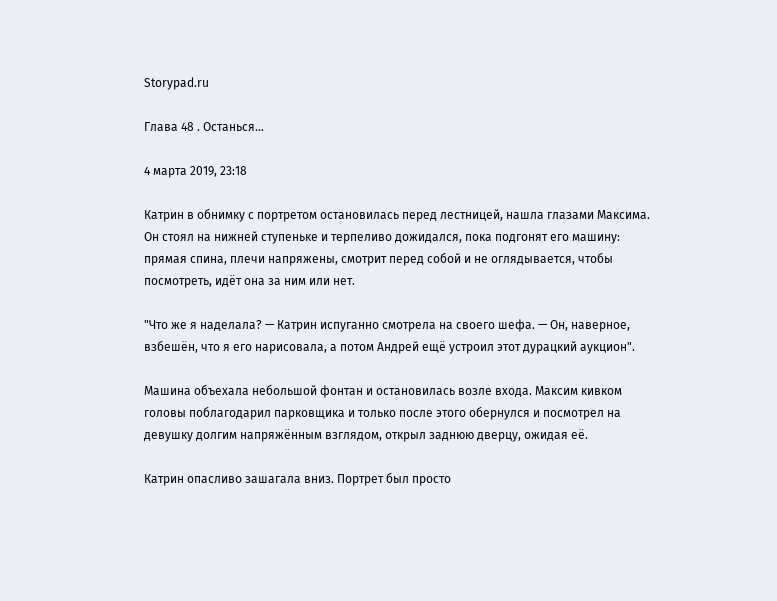Storypad.ru

Глава 48 . Останься...

4 марта 2019, 23:18

Катрин в обнимку с портретом остановилась перед лестницей, нашла глазами Максима. Он стоял на нижней ступеньке и терпеливо дожидался, пока подгонят его машину: прямая спина, плечи напряжены, смотрит перед собой и не оглядывается, чтобы посмотреть, идёт она за ним или нет.

"Что же я наделала? — Катрин испуганно смотрела на своего шефа. — Он, наверное, взбешён, что я его нарисовала, а потом Андрей ещё устроил этот дурацкий аукцион".

Машина объехала небольшой фонтан и остановилась возле входа. Максим кивком головы поблагодарил парковщика и только после этого обернулся и посмотрел на девушку долгим напряжённым взглядом, открыл заднюю дверцу, ожидая её.

Катрин опасливо зашагала вниз. Портрет был просто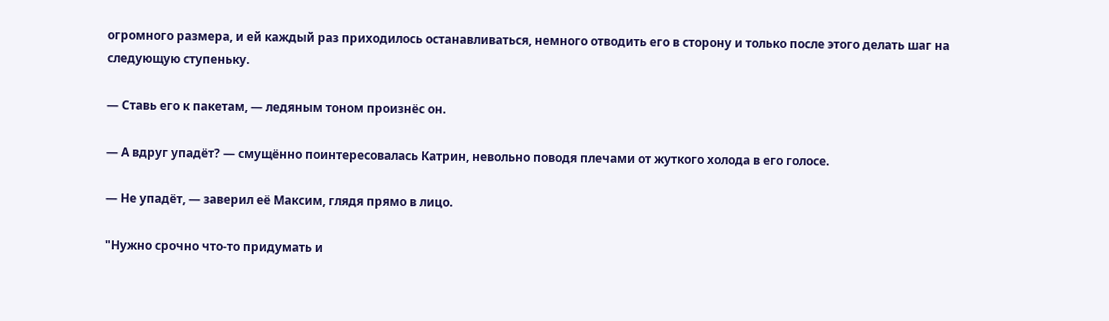огромного размера, и ей каждый раз приходилось останавливаться, немного отводить его в сторону и только после этого делать шаг на следующую ступеньку.

— Ставь его к пакетам, — ледяным тоном произнёс он.

— А вдруг упадёт? — смущённо поинтересовалась Катрин, невольно поводя плечами от жуткого холода в его голосе.

— Не упадёт, — заверил её Максим, глядя прямо в лицо.

"Нужно срочно что-то придумать и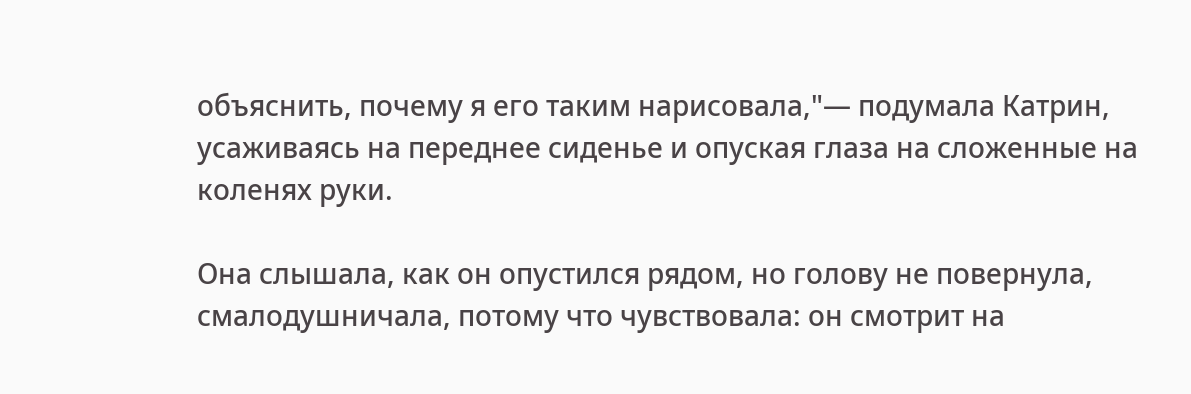объяснить, почему я его таким нарисовала,"— подумала Катрин, усаживаясь на переднее сиденье и опуская глаза на сложенные на коленях руки.

Она слышала, как он опустился рядом, но голову не повернула, смалодушничала, потому что чувствовала: он смотрит на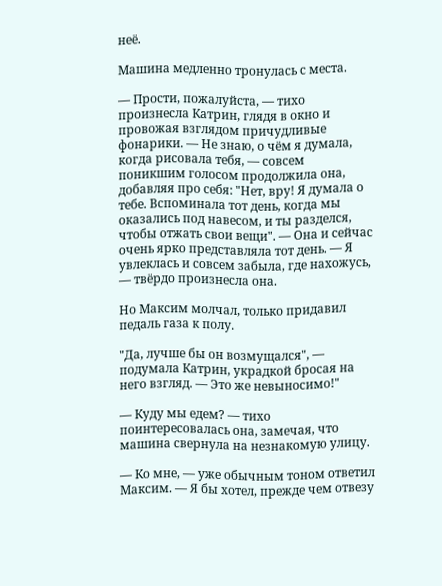неё.

Машина медленно тронулась с места.

— Прости, пожалуйста, — тихо произнесла Катрин, глядя в окно и провожая взглядом причудливые фонарики. — Не знаю, о чём я думала, когда рисовала тебя, — совсем поникшим голосом продолжила она, добавляя про себя: "Нет, вру! Я думала о тебе. Вспоминала тот день, когда мы оказались под навесом, и ты разделся, чтобы отжать свои вещи". — Она и сейчас очень ярко представляла тот день. — Я увлеклась и совсем забыла, где нахожусь, — твёрдо произнесла она.

Но Максим молчал, только придавил педаль газа к полу.

"Да, лучше бы он возмущался", — подумала Катрин, украдкой бросая на него взгляд. — Это же невыносимо!"

— Куду мы едем? — тихо поинтересовалась она, замечая, что машина свернула на незнакомую улицу.

— Ко мне, — уже обычным тоном ответил Максим. — Я бы хотел, прежде чем отвезу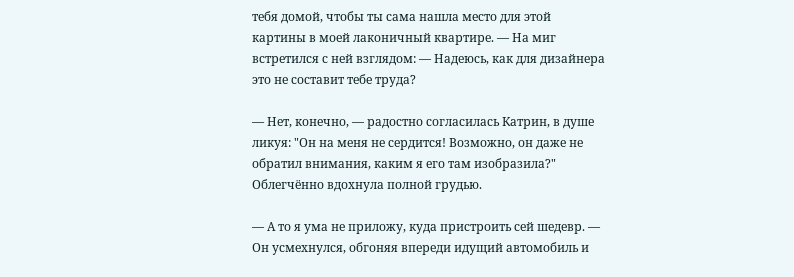тебя домой, чтобы ты сама нашла место для этой картины в моей лаконичный квартире. — На миг встретился с ней взглядом: — Надеюсь, как для дизайнера это не составит тебе труда?

— Нет, конечно, — радостно согласилась Катрин, в душе ликуя: "Он на меня не сердится! Возможно, он даже не обратил внимания, каким я его там изобразила?" Облегчённо вдохнула полной грудью.

— А то я ума не приложу, куда пристроить сей шедевр. — Он усмехнулся, обгоняя впереди идущий автомобиль и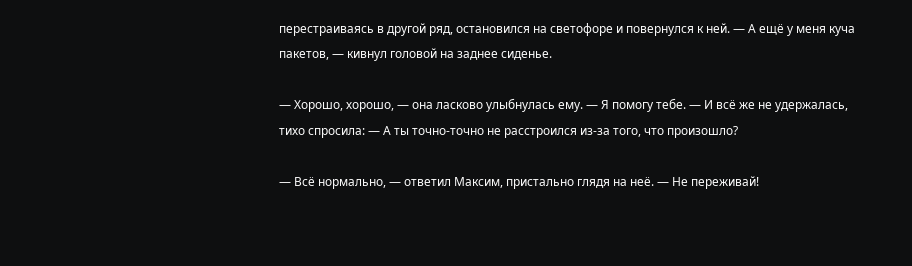перестраиваясь в другой ряд, остановился на светофоре и повернулся к ней. — А ещё у меня куча пакетов, — кивнул головой на заднее сиденье.

— Хорошо, хорошо, — она ласково улыбнулась ему. — Я помогу тебе. — И всё же не удержалась, тихо спросила: — А ты точно-точно не расстроился из-за того, что произошло?

— Всё нормально, — ответил Максим, пристально глядя на неё. — Не переживай!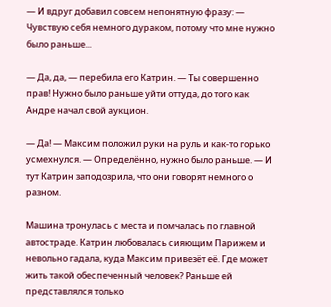— И вдруг добавил совсем непонятную фразу: — Чувствую себя немного дураком, потому что мне нужно было раньше...

— Да, да, — перебила его Катрин. — Ты совершенно прав! Нужно было раньше уйти оттуда, до того как Андре начал свой аукцион.

— Да! — Максим положил руки на руль и как-то горько усмехнулся. — Определённо, нужно было раньше. — И тут Катрин заподозрила, что они говорят немного о разном.

Машина тронулась с места и помчалась по главной автостраде. Катрин любовалась сияющим Парижем и невольно гадала, куда Максим привезёт её. Где может жить такой обеспеченный человек? Раньше ей представлялся только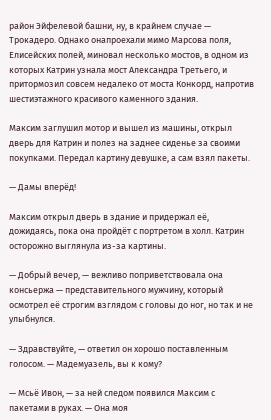район Эйфелевой башни, ну, в крайнем случае — Трокадеро. Однако онапроехали мимо Марсова поля, Елисейских полей, миновал несколько мостов, в одном из которых Катрин узнала мост Александра Третьего, и притормозил совсем недалеко от моста Конкорд, напротив шестиэтажного красивого каменного здания.

Максим заглушил мотор и вышел из машины, открыл дверь для Катрин и полез на заднее сиденье за своими покупками. Передал картину девушке, а сам взял пакеты.

— Дамы вперёд!

Максим открыл дверь в здание и придержал её, дожидаясь, пока она пройдёт с портретом в холл. Катрин осторожно выглянула из-за картины.

— Добрый вечер, — вежливо поприветствовала она консьержа — представительного мужчину, который осмотрел её строгим взглядом с головы до ног, но так и не улыбнулся.

— Здравствуйте, — ответил он хорошо поставленным голосом. — Мадемуазель, вы к кому?

— Мсьё Ивон, — за ней следом появился Максим с пакетами в руках. — Она моя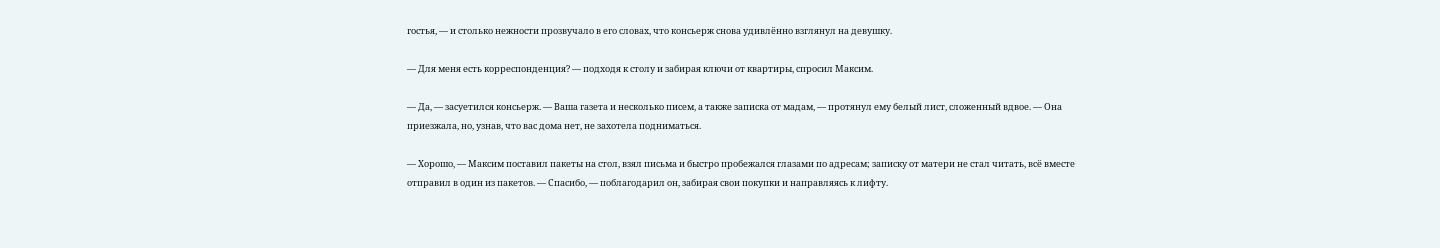гостья, — и столько нежности прозвучало в его словах, что консьерж снова удивлённо взглянул на девушку.

— Для меня есть корреспонденция? — подходя к столу и забирая ключи от квартиры, спросил Максим.

— Да, — засуетился консьерж. — Ваша газета и несколько писем, а также записка от мадам, — протянул ему белый лист, сложенный вдвое. — Она приезжала, но, узнав, что вас дома нет, не захотела подниматься.

— Хорошо, — Максим поставил пакеты на стол, взял письма и быстро пробежался глазами по адресам; записку от матери не стал читать, всё вместе отправил в один из пакетов. — Спасибо, — поблагодарил он, забирая свои покупки и направляясь к лифту.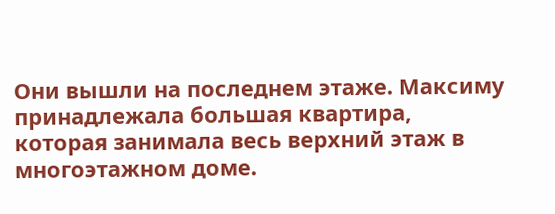Они вышли на последнем этаже. Максиму принадлежала большая квартира, которая занимала весь верхний этаж в многоэтажном доме.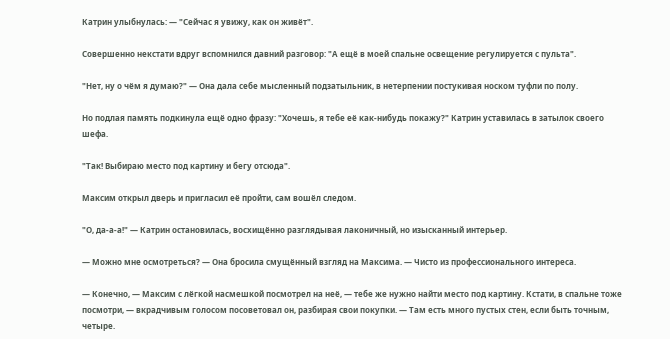Катрин улыбнулась: — "Сейчас я увижу, как он живёт".

Совершенно некстати вдруг вспомнился давний разговор: "А ещё в моей спальне освещение регулируется с пульта".

"Нет, ну о чём я думаю?" — Она дала себе мысленный подзатыльник, в нетерпении постукивая носком туфли по полу.

Но подлая память подкинула ещё одно фразу: "Хочешь, я тебе её как-нибудь покажу?" Катрин уставилась в затылок своего шефа.

"Так! Выбираю место под картину и бегу отсюда".

Максим открыл дверь и пригласил её пройти, сам вошёл следом.

"О, да-а-а!" — Катрин остановилась, восхищённо разглядывая лаконичный, но изысканный интерьер.

— Можно мне осмотреться? — Она бросила смущённый взгляд на Максима. — Чисто из профессионального интереса.

— Конечно, — Максим с лёгкой насмешкой посмотрел на неё, — тебе же нужно найти место под картину. Кстати, в спальне тоже посмотри, — вкрадчивым голосом посоветовал он, разбирая свои покупки. — Там есть много пустых стен, если быть точным, четыре.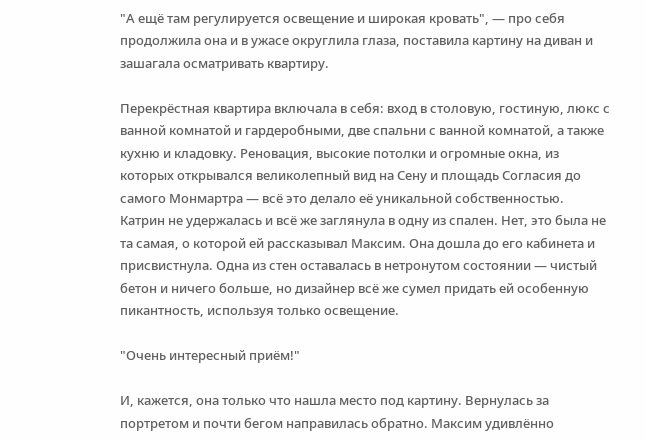"А ещё там регулируется освещение и широкая кровать", — про себя продолжила она и в ужасе округлила глаза, поставила картину на диван и зашагала осматривать квартиру.

Перекрёстная квартира включала в себя: вход в столовую, гостиную, люкс с ванной комнатой и гардеробными, две спальни с ванной комнатой, а также кухню и кладовку. Реновация, высокие потолки и огромные окна, из которых открывался великолепный вид на Сену и площадь Согласия до самого Монмартра — всё это делало её уникальной собственностью. Катрин не удержалась и всё же заглянула в одну из спален. Нет, это была не та самая, о которой ей рассказывал Максим. Она дошла до его кабинета и присвистнула. Одна из стен оставалась в нетронутом состоянии — чистый бетон и ничего больше, но дизайнер всё же сумел придать ей особенную пикантность, используя только освещение.

"Очень интересный приём!"

И, кажется, она только что нашла место под картину. Вернулась за портретом и почти бегом направилась обратно. Максим удивлённо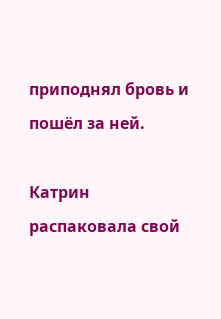приподнял бровь и пошёл за ней.

Катрин распаковала свой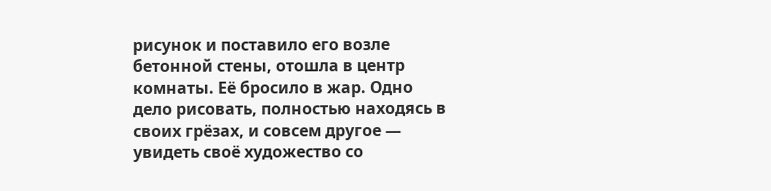рисунок и поставило его возле бетонной стены, отошла в центр комнаты. Её бросило в жар. Одно дело рисовать, полностью находясь в своих грёзах, и совсем другое — увидеть своё художество со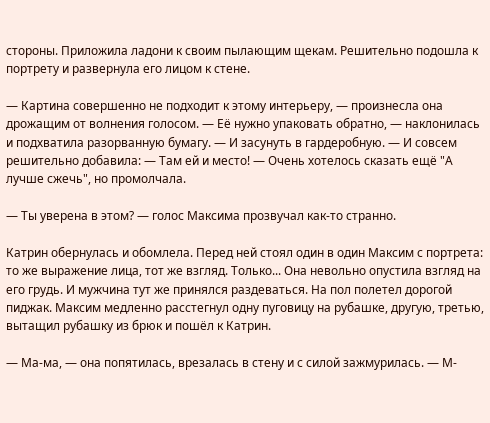стороны. Приложила ладони к своим пылающим щекам. Решительно подошла к портрету и развернула его лицом к стене.

— Картина совершенно не подходит к этому интерьеру, — произнесла она дрожащим от волнения голосом. — Её нужно упаковать обратно, — наклонилась и подхватила разорванную бумагу. — И засунуть в гардеробную. — И совсем решительно добавила: — Там ей и место! — Очень хотелось сказать ещё "А лучше сжечь", но промолчала.

— Ты уверена в этом? — голос Максима прозвучал как-то странно.

Катрин обернулась и обомлела. Перед ней стоял один в один Максим с портрета: то же выражение лица, тот же взгляд. Только... Она невольно опустила взгляд на его грудь. И мужчина тут же принялся раздеваться. На пол полетел дорогой пиджак. Максим медленно расстегнул одну пуговицу на рубашке, другую, третью, вытащил рубашку из брюк и пошёл к Катрин.

— Ма-ма, — она попятилась, врезалась в стену и с силой зажмурилась. — М-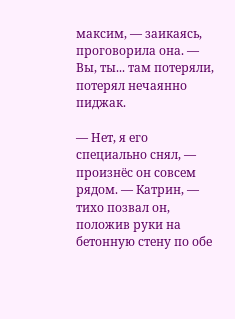максим, — заикаясь, проговорила она. — Вы, ты... там потеряли, потерял нечаянно пиджак.

— Нет, я его специально снял, — произнёс он совсем рядом. — Катрин, — тихо позвал он, положив руки на бетонную стену по обе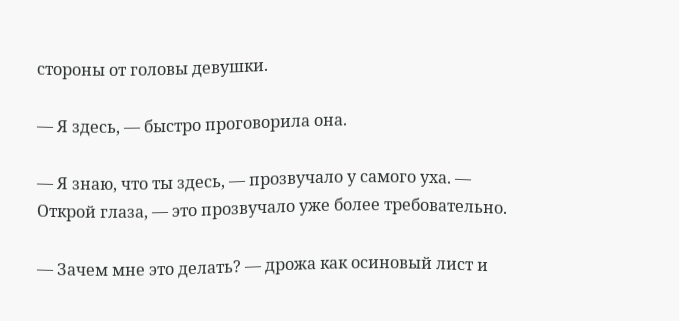стороны от головы девушки.

— Я здесь, — быстро проговорила она.

— Я знаю, что ты здесь, — прозвучало у самого уха. — Открой глаза, — это прозвучало уже более требовательно.

— Зачем мне это делать? — дрожа как осиновый лист и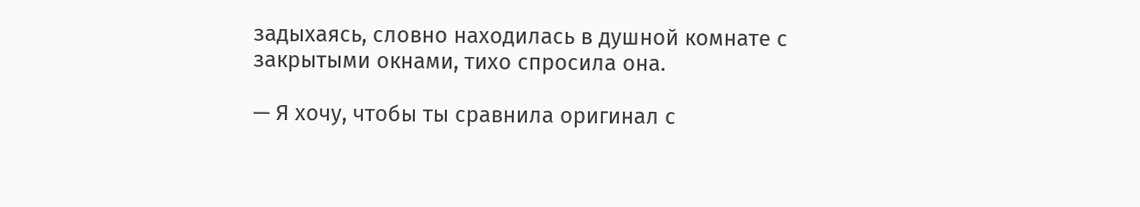задыхаясь, словно находилась в душной комнате с закрытыми окнами, тихо спросила она.

— Я хочу, чтобы ты сравнила оригинал с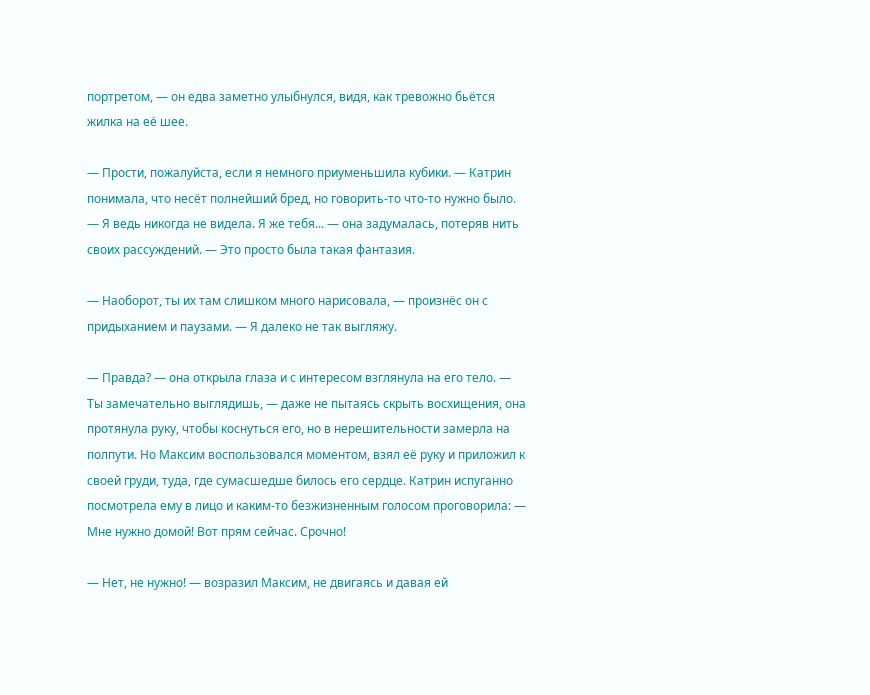портретом, — он едва заметно улыбнулся, видя, как тревожно бьётся жилка на её шее.

— Прости, пожалуйста, если я немного приуменьшила кубики. — Катрин понимала, что несёт полнейший бред, но говорить-то что-то нужно было. — Я ведь никогда не видела. Я же тебя... — она задумалась, потеряв нить своих рассуждений. — Это просто была такая фантазия.

— Наоборот, ты их там слишком много нарисовала, — произнёс он с придыханием и паузами. — Я далеко не так выгляжу.

— Правда? — она открыла глаза и с интересом взглянула на его тело. — Ты замечательно выглядишь, — даже не пытаясь скрыть восхищения, она протянула руку, чтобы коснуться его, но в нерешительности замерла на полпути. Но Максим воспользовался моментом, взял её руку и приложил к своей груди, туда, где сумасшедше билось его сердце. Катрин испуганно посмотрела ему в лицо и каким-то безжизненным голосом проговорила: — Мне нужно домой! Вот прям сейчас. Срочно!

— Нет, не нужно! — возразил Максим, не двигаясь и давая ей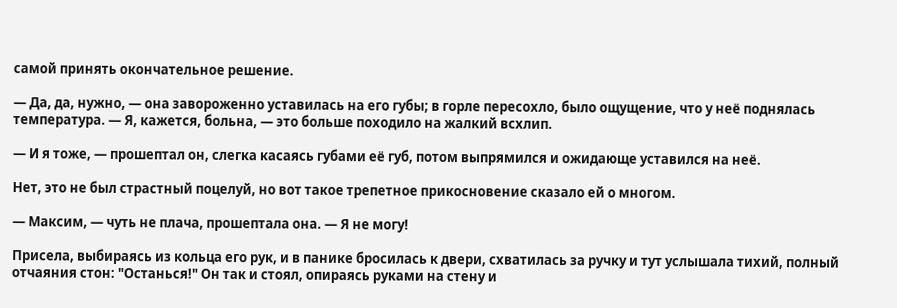самой принять окончательное решение.

— Да, да, нужно, — она завороженно уставилась на его губы; в горле пересохло, было ощущение, что у неё поднялась температура. — Я, кажется, больна, — это больше походило на жалкий всхлип.

— И я тоже, — прошептал он, слегка касаясь губами её губ, потом выпрямился и ожидающе уставился на неё.

Нет, это не был страстный поцелуй, но вот такое трепетное прикосновение сказало ей о многом.

— Максим, — чуть не плача, прошептала она. — Я не могу!

Присела, выбираясь из кольца его рук, и в панике бросилась к двери, схватилась за ручку и тут услышала тихий, полный отчаяния стон: "Останься!" Он так и стоял, опираясь руками на стену и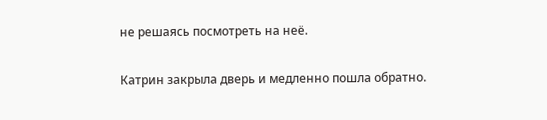не решаясь посмотреть на неё.

Катрин закрыла дверь и медленно пошла обратно.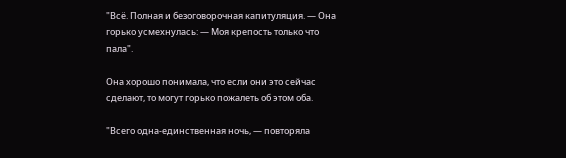"Всё. Полная и безоговорочная капитуляция. — Она горько усмехнулась: — Моя крепость только что пала".

Она хорошо понимала, что если они это сейчас сделают, то могут горько пожалеть об этом оба.

"Всего одна-единственная ночь, — повторяла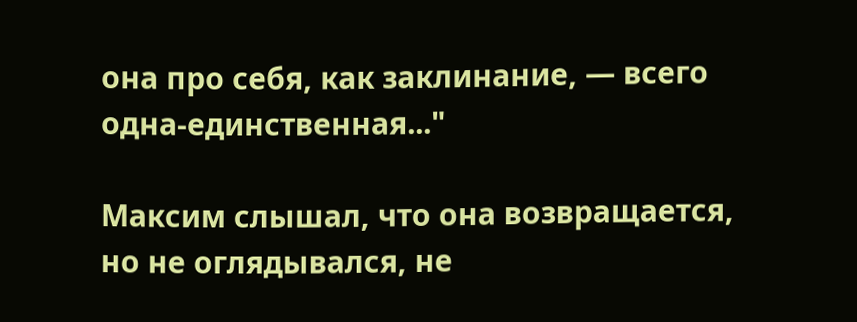она про себя, как заклинание, — всего одна-единственная..."

Максим слышал, что она возвращается, но не оглядывался, не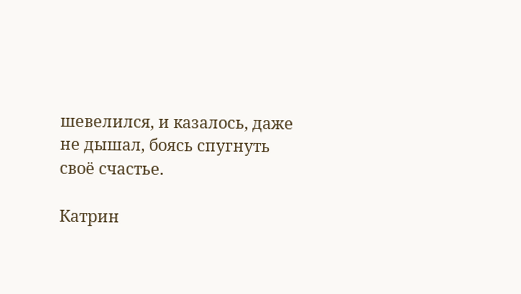шевелился, и казалось, даже не дышал, боясь спугнуть своё счастье.

Катрин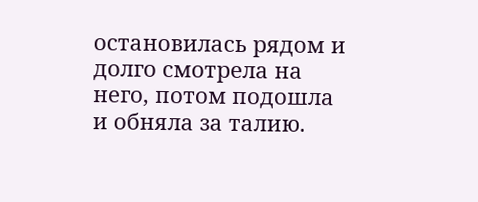остановилась рядом и долго смотрела на него, потом подошла и обняла за талию.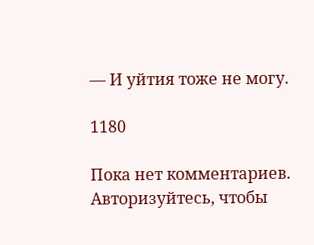— И уйтия тоже не могу.

1180

Пока нет комментариев. Авторизуйтесь, чтобы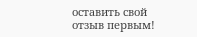оставить свой отзыв первым!